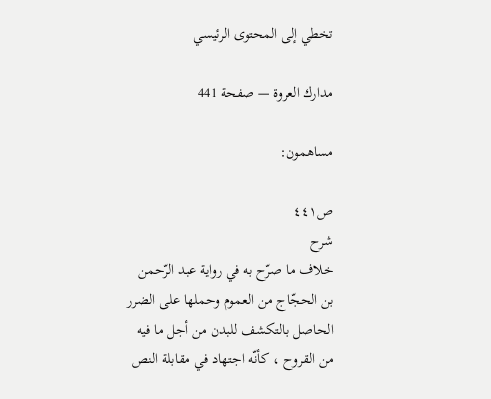تخطي إلى المحتوى الرئيسي

مدارك العروة — صفحة 441

مساهمون:

ص٤٤١
شرح
خلاف ما صرّح به في رواية عبد الرّحمن بن الحجّاج من العموم وحملها على الضرر الحاصل بالتكشف للبدن من أجل ما فيه من القروح ، كأنّه اجتهاد في مقابلة النص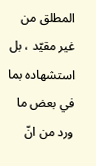المطلق من غير مقيّد ، بل استشهاده بما في بعض ما ورد من انّ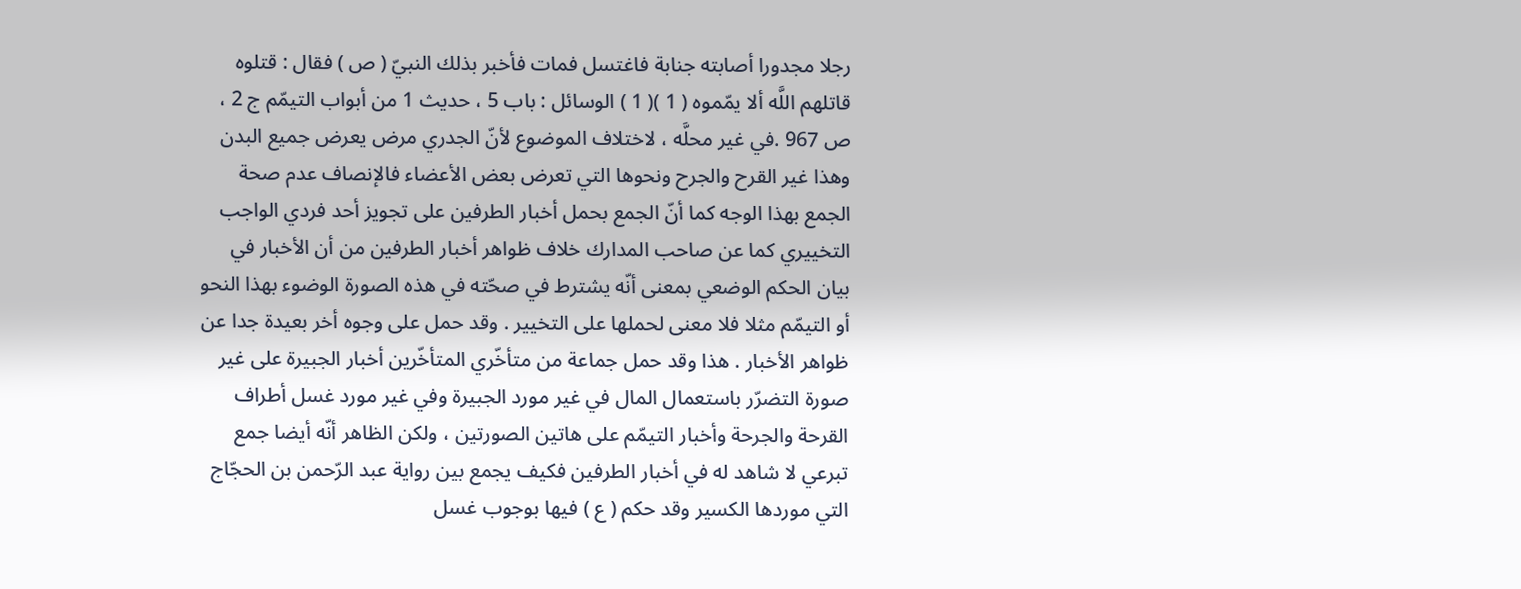رجلا مجدورا أصابته جنابة فاغتسل فمات فأخبر بذلك النبيّ ( ص ) فقال : قتلوه قاتلهم اللَّه ألا يمّموه ( 1 )( 1 ) الوسائل : باب 5 ، حديث 1 من أبواب التيمّم ج 2 ، ص 967 .في غير محلَّه ، لاختلاف الموضوع لأنّ الجدري مرض يعرض جميع البدن وهذا غير القرح والجرح ونحوها التي تعرض بعض الأعضاء فالإنصاف عدم صحة الجمع بهذا الوجه كما أنّ الجمع بحمل أخبار الطرفين على تجويز أحد فردي الواجب التخييري كما عن صاحب المدارك خلاف ظواهر أخبار الطرفين من أن الأخبار في بيان الحكم الوضعي بمعنى أنّه يشترط في صحّته في هذه الصورة الوضوء بهذا النحو أو التيمّم مثلا فلا معنى لحملها على التخيير . وقد حمل على وجوه أخر بعيدة جدا عن ظواهر الأخبار . هذا وقد حمل جماعة من متأخّري المتأخّرين أخبار الجبيرة على غير صورة التضرّر باستعمال المال في غير مورد الجبيرة وفي غير مورد غسل أطراف القرحة والجرحة وأخبار التيمّم على هاتين الصورتين ، ولكن الظاهر أنّه أيضا جمع تبرعي لا شاهد له في أخبار الطرفين فكيف يجمع بين رواية عبد الرّحمن بن الحجّاج التي موردها الكسير وقد حكم ( ع ) فيها بوجوب غسل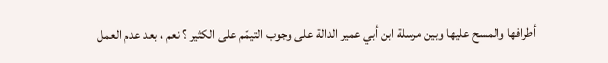أطرافها والمسح عليها وبين مرسلة ابن أبي عمير الدالة على وجوب التيمّم على الكثير ؟ نعم ، بعد عدم العمل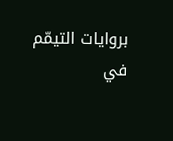بروايات التيمّم في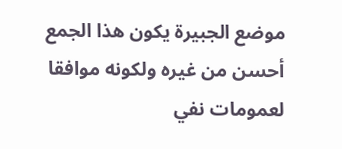موضع الجبيرة يكون هذا الجمع أحسن من غيره ولكونه موافقا لعمومات نفي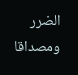الضرر ومصداقا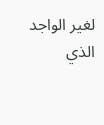لغير الواجد الذي